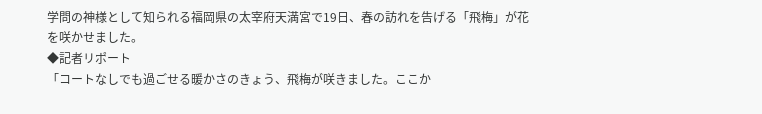学問の神様として知られる福岡県の太宰府天満宮で19日、春の訪れを告げる「飛梅」が花を咲かせました。
◆記者リポート
「コートなしでも過ごせる暖かさのきょう、飛梅が咲きました。ここか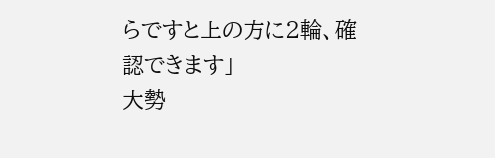らですと上の方に2輪、確認できます」
大勢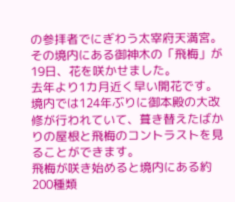の参拝者でにぎわう太宰府天満宮。
その境内にある御神木の「飛梅」が19日、花を咲かせました。
去年より1カ月近く早い開花です。
境内では124年ぶりに御本殿の大改修が行われていて、葺き替えたばかりの屋根と飛梅のコントラストを見ることができます。
飛梅が咲き始めると境内にある約200種類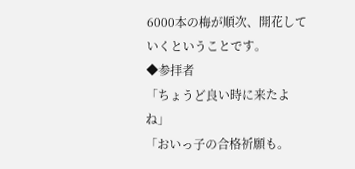6000本の梅が順次、開花していくということです。
◆参拝者
「ちょうど良い時に来たよね」
「おいっ子の合格祈願も。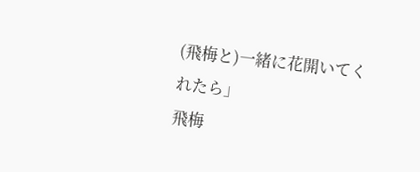(飛梅と)一緒に花開いてくれたら」
飛梅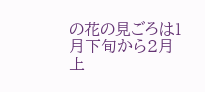の花の見ごろは1月下旬から2月上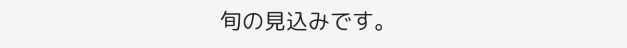旬の見込みです。